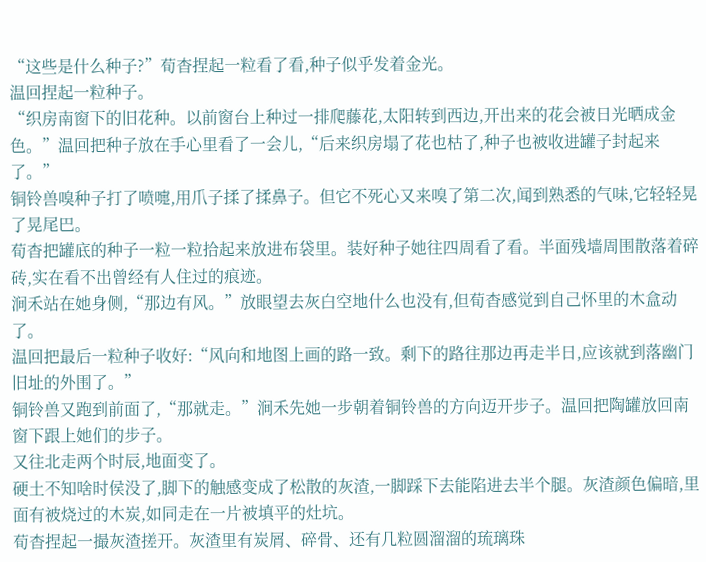“这些是什么种子?”荀杳捏起一粒看了看,种子似乎发着金光。
温回捏起一粒种子。
“织房南窗下的旧花种。以前窗台上种过一排爬藤花,太阳转到西边,开出来的花会被日光晒成金色。”温回把种子放在手心里看了一会儿,“后来织房塌了花也枯了,种子也被收进罐子封起来了。”
铜铃兽嗅种子打了喷嚏,用爪子揉了揉鼻子。但它不死心又来嗅了第二次,闻到熟悉的气味,它轻轻晃了晃尾巴。
荀杳把罐底的种子一粒一粒拾起来放进布袋里。装好种子她往四周看了看。半面残墙周围散落着碎砖,实在看不出曾经有人住过的痕迹。
涧禾站在她身侧,“那边有风。”放眼望去灰白空地什么也没有,但荀杳感觉到自己怀里的木盒动了。
温回把最后一粒种子收好:“风向和地图上画的路一致。剩下的路往那边再走半日,应该就到落幽门旧址的外围了。”
铜铃兽又跑到前面了,“那就走。”涧禾先她一步朝着铜铃兽的方向迈开步子。温回把陶罐放回南窗下跟上她们的步子。
又往北走两个时辰,地面变了。
硬土不知啥时侯没了,脚下的触感变成了松散的灰渣,一脚踩下去能陷进去半个腿。灰渣颜色偏暗,里面有被烧过的木炭,如同走在一片被填平的灶坑。
荀杳捏起一撮灰渣搓开。灰渣里有炭屑、碎骨、还有几粒圆溜溜的琉璃珠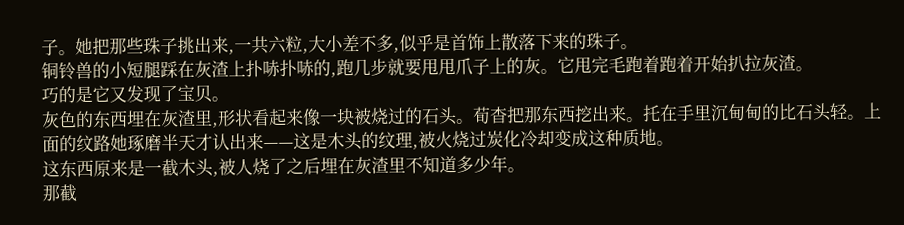子。她把那些珠子挑出来,一共六粒,大小差不多,似乎是首饰上散落下来的珠子。
铜铃兽的小短腿踩在灰渣上扑哧扑哧的,跑几步就要甩甩爪子上的灰。它甩完毛跑着跑着开始扒拉灰渣。
巧的是它又发现了宝贝。
灰色的东西埋在灰渣里,形状看起来像一块被烧过的石头。荀杳把那东西挖出来。托在手里沉甸甸的比石头轻。上面的纹路她琢磨半天才认出来——这是木头的纹理,被火烧过炭化冷却变成这种质地。
这东西原来是一截木头,被人烧了之后埋在灰渣里不知道多少年。
那截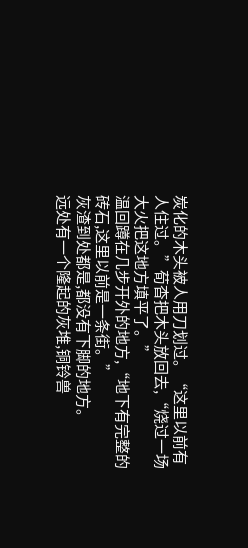炭化的木头被人用刀划过。“这里以前有人住过。”荀杳把木头放回去,“烧过一场大火把这地方填平了。”
温回蹲在几步开外的地方,“地下有完整的砖石,这里以前是一条街。”
灰渣到处都是,都没有下脚的地方。
远处有一个隆起的灰堆,铜铃兽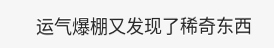运气爆棚又发现了稀奇东西